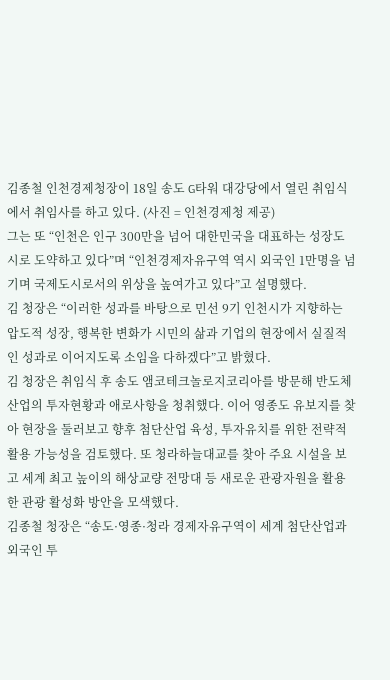김종철 인천경제청장이 18일 송도 G타워 대강당에서 열린 취임식에서 취임사를 하고 있다. (사진 = 인천경제청 제공)
그는 또 “인천은 인구 300만을 넘어 대한민국을 대표하는 성장도시로 도약하고 있다”며 “인천경제자유구역 역시 외국인 1만명을 넘기며 국제도시로서의 위상을 높여가고 있다”고 설명했다.
김 청장은 “이러한 성과를 바탕으로 민선 9기 인천시가 지향하는 압도적 성장, 행복한 변화가 시민의 삶과 기업의 현장에서 실질적인 성과로 이어지도록 소임을 다하겠다”고 밝혔다.
김 청장은 취임식 후 송도 앰코테크놀로지코리아를 방문해 반도체 산업의 투자현황과 애로사항을 청취했다. 이어 영종도 유보지를 찾아 현장을 둘러보고 향후 첨단산업 육성, 투자유치를 위한 전략적 활용 가능성을 검토했다. 또 청라하늘대교를 찾아 주요 시설을 보고 세계 최고 높이의 해상교량 전망대 등 새로운 관광자원을 활용한 관광 활성화 방안을 모색했다.
김종철 청장은 “송도·영종·청라 경제자유구역이 세계 첨단산업과 외국인 투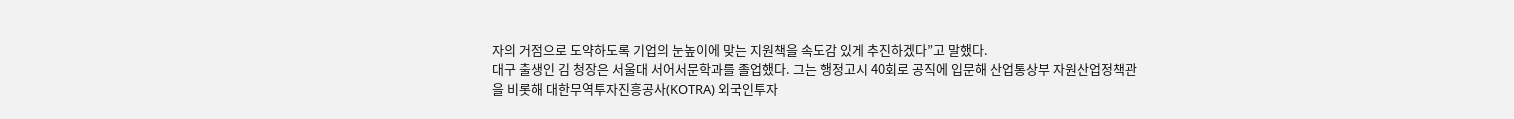자의 거점으로 도약하도록 기업의 눈높이에 맞는 지원책을 속도감 있게 추진하겠다”고 말했다.
대구 출생인 김 청장은 서울대 서어서문학과를 졸업했다. 그는 행정고시 40회로 공직에 입문해 산업통상부 자원산업정책관을 비롯해 대한무역투자진흥공사(KOTRA) 외국인투자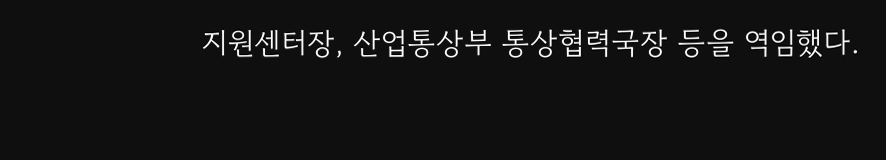지원센터장, 산업통상부 통상협력국장 등을 역임했다.